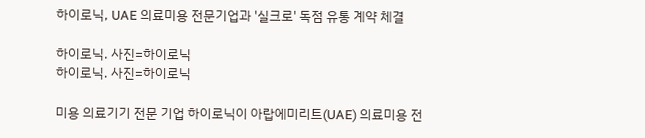하이로닉, UAE 의료미용 전문기업과 '실크로' 독점 유통 계약 체결

하이로닉. 사진=하이로닉
하이로닉. 사진=하이로닉

미용 의료기기 전문 기업 하이로닉이 아랍에미리트(UAE) 의료미용 전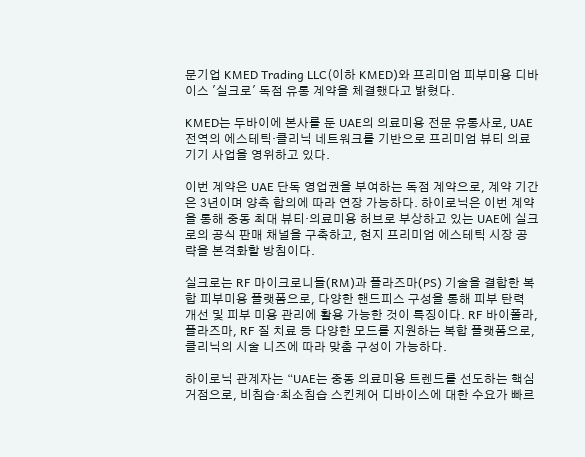문기업 KMED Trading LLC(이하 KMED)와 프리미엄 피부미용 디바이스 '실크로' 독점 유통 계약을 체결했다고 밝혔다.

KMED는 두바이에 본사를 둔 UAE의 의료미용 전문 유통사로, UAE 전역의 에스테틱·클리닉 네트워크를 기반으로 프리미엄 뷰티 의료기기 사업을 영위하고 있다.

이번 계약은 UAE 단독 영업권을 부여하는 독점 계약으로, 계약 기간은 3년이며 양측 합의에 따라 연장 가능하다. 하이로닉은 이번 계약을 통해 중동 최대 뷰티·의료미용 허브로 부상하고 있는 UAE에 실크로의 공식 판매 채널을 구축하고, 현지 프리미엄 에스테틱 시장 공략을 본격화할 방침이다.

실크로는 RF 마이크로니들(RM)과 플라즈마(PS) 기술을 결합한 복합 피부미용 플랫폼으로, 다양한 핸드피스 구성을 통해 피부 탄력 개선 및 피부 미용 관리에 활용 가능한 것이 특징이다. RF 바이폴라, 플라즈마, RF 질 치료 등 다양한 모드를 지원하는 복합 플랫폼으로, 클리닉의 시술 니즈에 따라 맞춤 구성이 가능하다.

하이로닉 관계자는 “UAE는 중동 의료미용 트렌드를 선도하는 핵심 거점으로, 비침습·최소침습 스킨케어 디바이스에 대한 수요가 빠르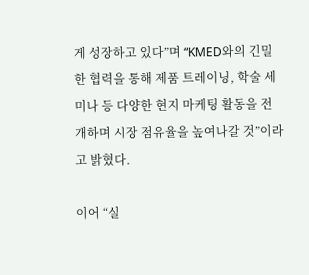게 성장하고 있다”며 “KMED와의 긴밀한 협력을 통해 제품 트레이닝, 학술 세미나 등 다양한 현지 마케팅 활동을 전개하며 시장 점유율을 높여나갈 것”이라고 밝혔다.

이어 “실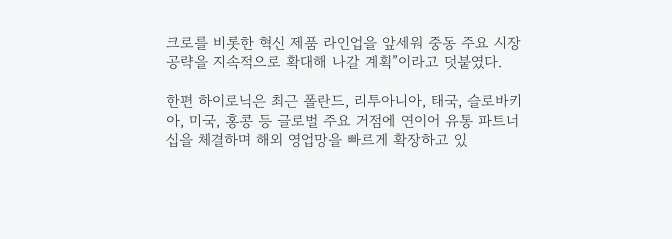크로를 비롯한 혁신 제품 라인업을 앞세워 중동 주요 시장 공략을 지속적으로 확대해 나갈 계획”이라고 덧붙였다.

한편 하이로닉은 최근 폴란드, 리투아니아, 태국, 슬로바키아, 미국, 홍콩 등 글로벌 주요 거점에 연이어 유통 파트너십을 체결하며 해외 영업망을 빠르게 확장하고 있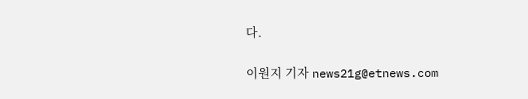다.

이원지 기자 news21g@etnews.com